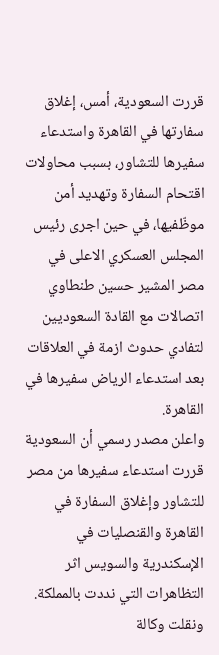قررت السعودية، أمس، إغلاق سفارتها في القاهرة واستدعاء سفيرها للتشاور، بسبب محاولات اقتحام السفارة وتهديد أمن موظّفيها، في حين اجرى رئيس المجلس العسكري الاعلى في مصر المشير حسين طنطاوي اتصالات مع القادة السعوديين لتفادي حدوث ازمة في العلاقات بعد استدعاء الرياض سفيرها في القاهرة.
واعلن مصدر رسمي أن السعودية قررت استدعاء سفيرها من مصر للتشاور وإغلاق السفارة في القاهرة والقنصليات في الإسكندرية والسويس اثر التظاهرات التي نددت بالمملكة.
ونقلت وكالة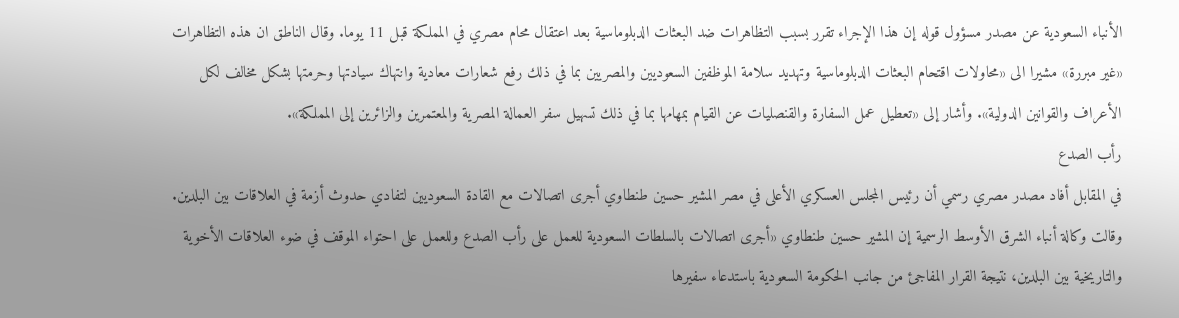الأنباء السعودية عن مصدر مسؤول قوله إن هذا الإجراء تقرر بسبب التظاهرات ضد البعثات الدبلوماسية بعد اعتقال محام مصري في المملكة قبل 11 يوما. وقال الناطق ان هذه التظاهرات «غير مبررة» مشيرا الى «محاولات اقتحام البعثات الدبلوماسية وتهديد سلامة الموظفين السعوديين والمصريين بما في ذلك رفع شعارات معادية وانتهاك سيادتها وحرمتها بشكل مخالف لكل الأعراف والقوانين الدولية». وأشار إلى «تعطيل عمل السفارة والقنصليات عن القيام بمهامها بما في ذلك تسهيل سفر العمالة المصرية والمعتمرين والزائرين إلى المملكة».
رأب الصدع
في المقابل أفاد مصدر مصري رسمي أن رئيس المجلس العسكري الأعلى في مصر المشير حسين طنطاوي أجرى اتصالات مع القادة السعوديين لتفادي حدوث أزمة في العلاقات بين البلدين.
وقالت وكالة أنباء الشرق الأوسط الرسمية إن المشير حسين طنطاوي «أجرى اتصالات بالسلطات السعودية للعمل على رأب الصدع وللعمل على احتواء الموقف في ضوء العلاقات الأخوية والتاريخية بين البلدين، نتيجة القرار المفاجئ من جانب الحكومة السعودية باستدعاء سفيرها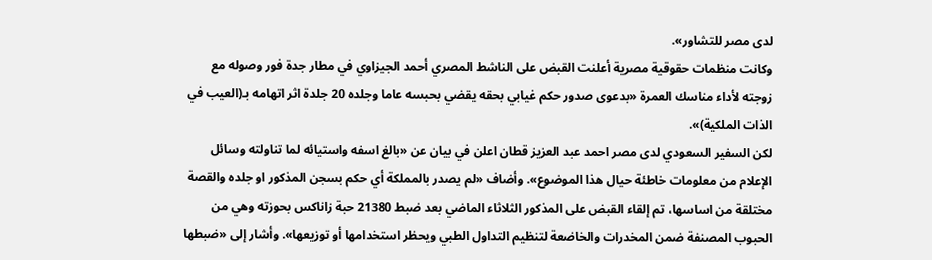لدى مصر للتشاور».
وكانت منظمات حقوقية مصرية أعلنت القبض على الناشط المصري أحمد الجيزاوي في مطار جدة فور وصوله مع زوجته لأداء مناسك العمرة «بدعوى صدور حكم غيابي بحقه يقضي بحبسه عاما وجلده 20 جلدة اثر اتهامه بـ(العيب في الذات الملكية)».
لكن السفير السعودي لدى مصر احمد عبد العزيز قطان اعلن في بيان عن «بالغ اسفه واستيائه لما تناولته وسائل الإعلام من معلومات خاطئة حيال هذا الموضوع». وأضاف «لم يصدر بالمملكة أي حكم بسجن المذكور او جلده والقصة مختلقة من اساسها، تم إلقاء القبض على المذكور الثلاثاء الماضي بعد ضبط 21380 حبة زاناكس بحوزته وهي من الحبوب المصنفة ضمن المخدرات والخاضعة لتنظيم التداول الطبي ويحظر استخدامها أو توزيعها». وأشار إلى «ضبطها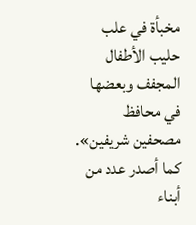مخبأة في علب حليب الأطفال المجفف وبعضها في محافظ مصحفين شريفين».
كما أصدر عدد من أبناء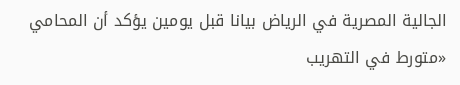الجالية المصرية في الرياض بيانا قبل يومين يؤكد أن المحامي «متورط في التهريب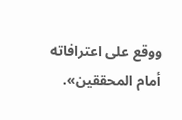ووقع على اعترافاته أمام المحققين».